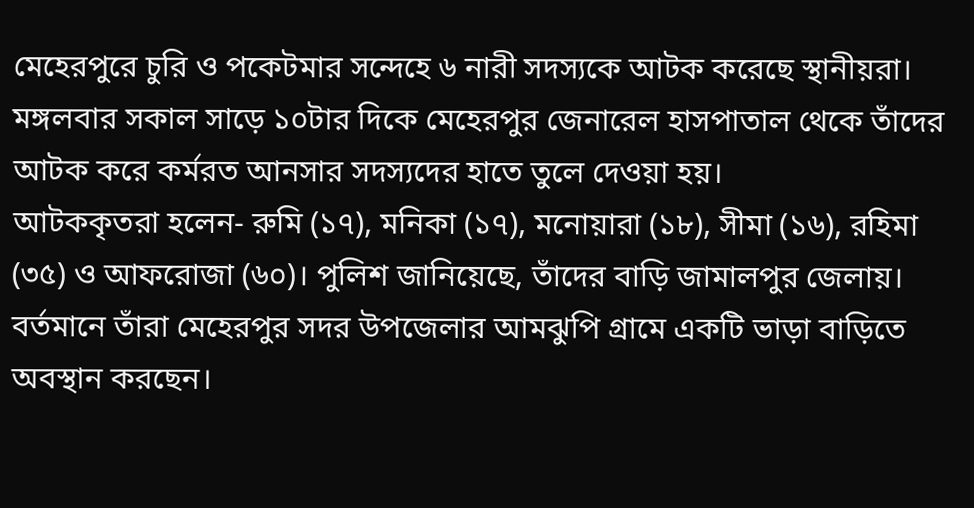মেহেরপুরে চুরি ও পকেটমার সন্দেহে ৬ নারী সদস্যকে আটক করেছে স্থানীয়রা। মঙ্গলবার সকাল সাড়ে ১০টার দিকে মেহেরপুর জেনারেল হাসপাতাল থেকে তাঁদের আটক করে কর্মরত আনসার সদস্যদের হাতে তুলে দেওয়া হয়।
আটককৃতরা হলেন- রুমি (১৭), মনিকা (১৭), মনোয়ারা (১৮), সীমা (১৬), রহিমা (৩৫) ও আফরোজা (৬০)। পুলিশ জানিয়েছে, তাঁদের বাড়ি জামালপুর জেলায়। বর্তমানে তাঁরা মেহেরপুর সদর উপজেলার আমঝুপি গ্রামে একটি ভাড়া বাড়িতে অবস্থান করছেন।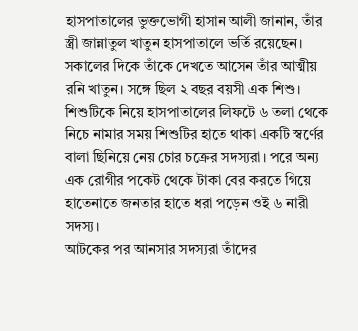হাসপাতালের ভুক্তভোগী হাসান আলী জানান, তাঁর স্ত্রী জান্নাতুল খাতুন হাসপাতালে ভর্তি রয়েছেন। সকালের দিকে তাঁকে দেখতে আসেন তাঁর আত্মীয় রনি খাতুন। সঙ্গে ছিল ২ বছর বয়সী এক শিশু। শিশুটিকে নিয়ে হাসপাতালের লিফটে ৬ তলা থেকে নিচে নামার সময় শিশুটির হাতে থাকা একটি স্বর্ণের বালা ছিনিয়ে নেয় চোর চক্রের সদস্যরা। পরে অন্য এক রোগীর পকেট থেকে টাকা বের করতে গিয়ে হাতেনাতে জনতার হাতে ধরা পড়েন ওই ৬ নারী সদস্য।
আটকের পর আনসার সদস্যরা তাঁদের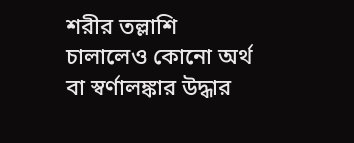শরীর তল্লাশি চালালেও কোনো অর্থ বা স্বর্ণালঙ্কার উদ্ধার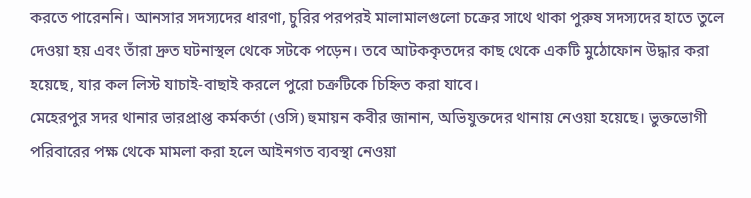করতে পারেননি। আনসার সদস্যদের ধারণা, চুরির পরপরই মালামালগুলো চক্রের সাথে থাকা পুরুষ সদস্যদের হাতে তুলে দেওয়া হয় এবং তাঁরা দ্রুত ঘটনাস্থল থেকে সটকে পড়েন। তবে আটককৃতদের কাছ থেকে একটি মুঠোফোন উদ্ধার করা হয়েছে, যার কল লিস্ট যাচাই-বাছাই করলে পুরো চক্রটিকে চিহ্নিত করা যাবে।
মেহেরপুর সদর থানার ভারপ্রাপ্ত কর্মকর্তা (ওসি) হুমায়ন কবীর জানান, অভিযুক্তদের থানায় নেওয়া হয়েছে। ভুক্তভোগী পরিবারের পক্ষ থেকে মামলা করা হলে আইনগত ব্যবস্থা নেওয়া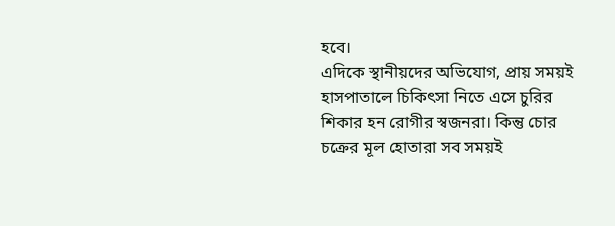হবে।
এদিকে স্থানীয়দের অভিযোগ, প্রায় সময়ই হাসপাতালে চিকিৎসা নিতে এসে চুরির শিকার হন রোগীর স্বজনরা। কিন্তু চোর চক্রের মূল হোতারা সব সময়ই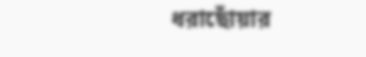ধরাছোঁয়ার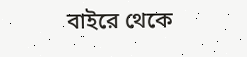বাইরে থেকে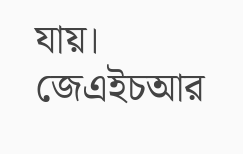যায়।
জেএইচআর